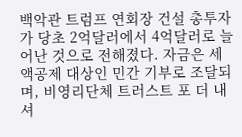백악관 트럼프 연회장 건설 총투자가 당초 2억달러에서 4억달러로 늘어난 것으로 전해졌다. 자금은 세액공제 대상인 민간 기부로 조달되며, 비영리단체 트러스트 포 더 내셔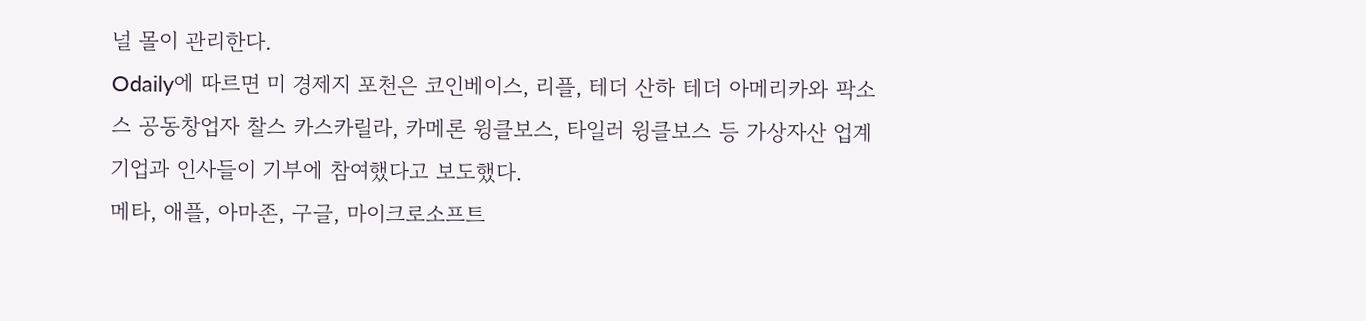널 몰이 관리한다.
Odaily에 따르면 미 경제지 포천은 코인베이스, 리플, 테더 산하 테더 아메리카와 팍소스 공동창업자 찰스 카스카릴라, 카메론 윙클보스, 타일러 윙클보스 등 가상자산 업계 기업과 인사들이 기부에 참여했다고 보도했다.
메타, 애플, 아마존, 구글, 마이크로소프트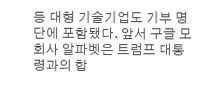등 대형 기술기업도 기부 명단에 포함됐다. 앞서 구글 모회사 알파벳은 트럼프 대통령과의 합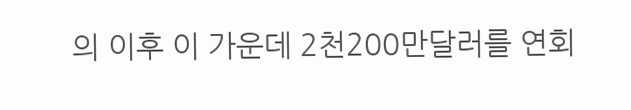의 이후 이 가운데 2천200만달러를 연회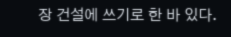장 건설에 쓰기로 한 바 있다.